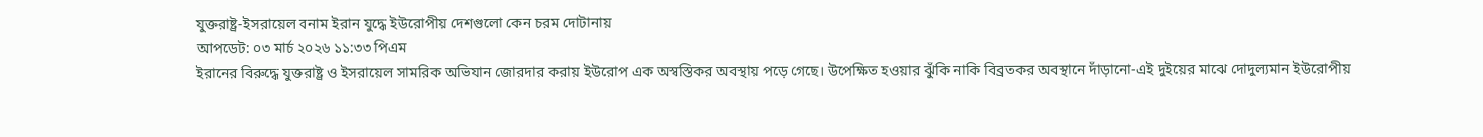যুক্তরাষ্ট্র-ইসরায়েল বনাম ইরান যুদ্ধে ইউরোপীয় দেশগুলো কেন চরম দোটানায়
আপডেট: ০৩ মার্চ ২০২৬ ১১:৩৩ পিএম
ইরানের বিরুদ্ধে যুক্তরাষ্ট্র ও ইসরায়েল সামরিক অভিযান জোরদার করায় ইউরোপ এক অস্বস্তিকর অবস্থায় পড়ে গেছে। উপেক্ষিত হওয়ার ঝুঁকি নাকি বিব্রতকর অবস্থানে দাঁড়ানো-এই দুইয়ের মাঝে দোদুল্যমান ইউরোপীয়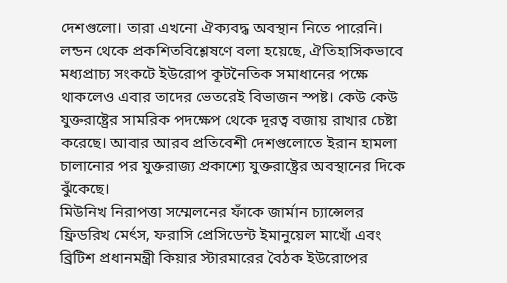দেশগুলো। তারা এখনো ঐক্যবদ্ধ অবস্থান নিতে পারেনি।
লন্ডন থেকে প্রকশিতবিশ্লেষণে বলা হয়েছে, ঐতিহাসিকভাবে মধ্যপ্রাচ্য সংকটে ইউরোপ কূটনৈতিক সমাধানের পক্ষে থাকলেও এবার তাদের ভেতরেই বিভাজন স্পষ্ট। কেউ কেউ যুক্তরাষ্ট্রের সামরিক পদক্ষেপ থেকে দূরত্ব বজায় রাখার চেষ্টা করেছে। আবার আরব প্রতিবেশী দেশগুলোতে ইরান হামলা চালানোর পর যুক্তরাজ্য প্রকাশ্যে যুক্তরাষ্ট্রের অবস্থানের দিকে ঝুঁকেছে।
মিউনিখ নিরাপত্তা সম্মেলনের ফাঁকে জার্মান চ্যান্সেলর ফ্রিডরিখ মের্ৎস, ফরাসি প্রেসিডেন্ট ইমানুয়েল মাখোঁ এবং ব্রিটিশ প্রধানমন্ত্রী কিয়ার স্টারমারের বৈঠক ইউরোপের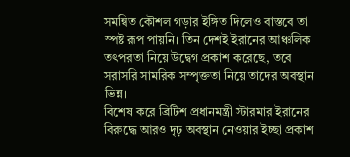সমন্বিত কৌশল গড়ার ইঙ্গিত দিলেও বাস্তবে তা স্পষ্ট রূপ পায়নি। তিন দেশই ইরানের আঞ্চলিক তৎপরতা নিয়ে উদ্বেগ প্রকাশ করেছে, তবে সরাসরি সামরিক সম্পৃক্ততা নিয়ে তাদের অবস্থান ভিন্ন।
বিশেষ করে ব্রিটিশ প্রধানমন্ত্রী স্টারমার ইরানের বিরুদ্ধে আরও দৃঢ় অবস্থান নেওয়ার ইচ্ছা প্রকাশ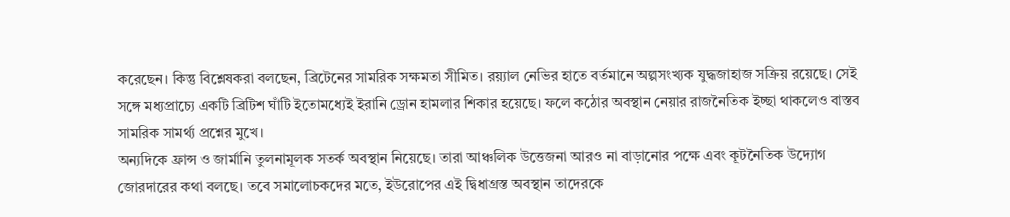করেছেন। কিন্তু বিশ্লেষকরা বলছেন, ব্রিটেনের সামরিক সক্ষমতা সীমিত। রয়্যাল নেভির হাতে বর্তমানে অল্পসংখ্যক যুদ্ধজাহাজ সক্রিয় রয়েছে। সেই সঙ্গে মধ্যপ্রাচ্যে একটি ব্রিটিশ ঘাঁটি ইতোমধ্যেই ইরানি ড্রোন হামলার শিকার হয়েছে। ফলে কঠোর অবস্থান নেয়ার রাজনৈতিক ইচ্ছা থাকলেও বাস্তব সামরিক সামর্থ্য প্রশ্নের মুখে।
অন্যদিকে ফ্রান্স ও জার্মানি তুলনামূলক সতর্ক অবস্থান নিয়েছে। তারা আঞ্চলিক উত্তেজনা আরও না বাড়ানোর পক্ষে এবং কূটনৈতিক উদ্যোগ জোরদারের কথা বলছে। তবে সমালোচকদের মতে, ইউরোপের এই দ্বিধাগ্রস্ত অবস্থান তাদেরকে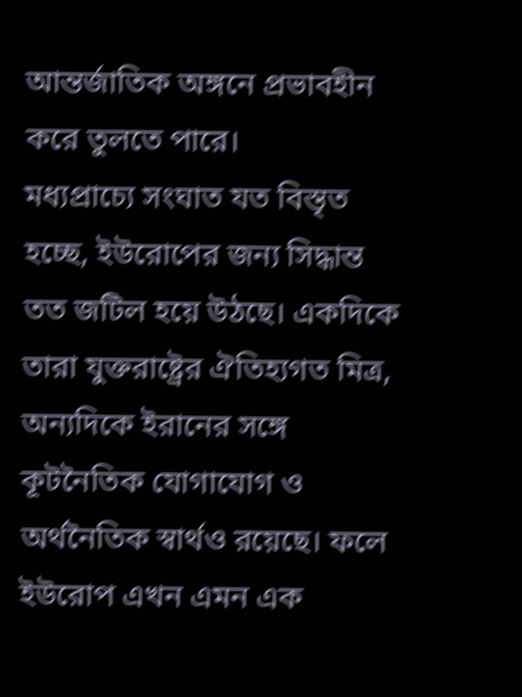আন্তর্জাতিক অঙ্গনে প্রভাবহীন করে তুলতে পারে।
মধ্যপ্রাচ্যে সংঘাত যত বিস্তৃত হচ্ছে, ইউরোপের জন্য সিদ্ধান্ত তত জটিল হয়ে উঠছে। একদিকে তারা যুক্তরাষ্ট্রের ঐতিহ্যগত মিত্র, অন্যদিকে ইরানের সঙ্গে কূটনৈতিক যোগাযোগ ও অর্থনৈতিক স্বার্থও রয়েছে। ফলে ইউরোপ এখন এমন এক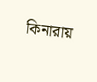কিনারায়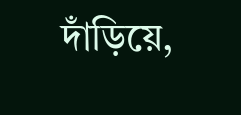দাঁড়িয়ে,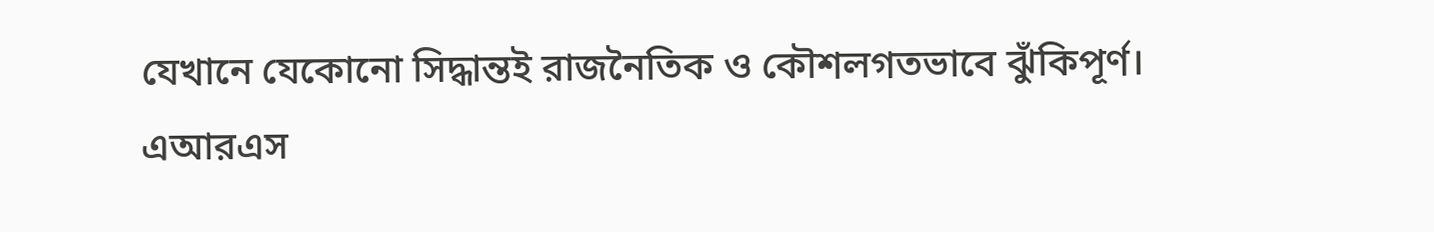যেখানে যেকোনো সিদ্ধান্তই রাজনৈতিক ও কৌশলগতভাবে ঝুঁকিপূর্ণ।
এআরএস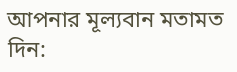আপনার মূল্যবান মতামত দিন: